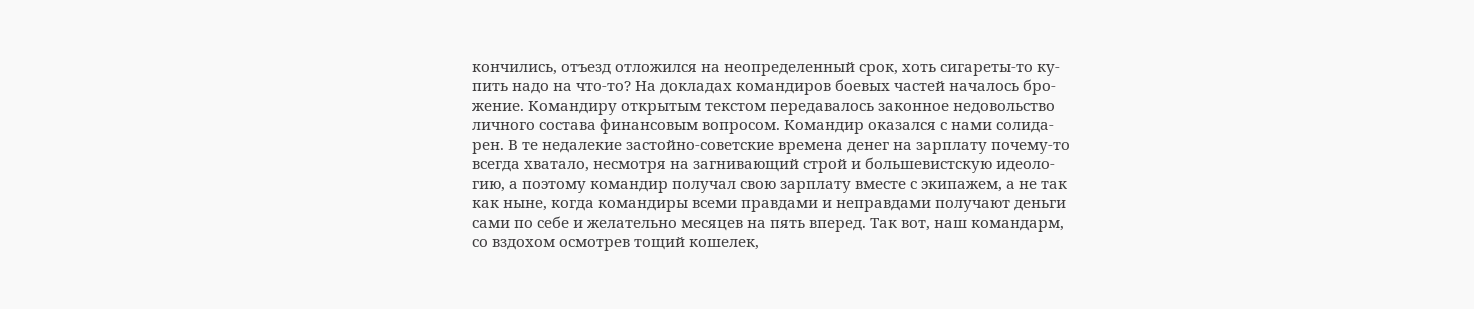кончились, отъезд отложился на неопределенный срок, хоть сигареты-то ку-
пить надо на что-то? На докладах командиров боевых частей началось бро-
жение. Командиру открытым текстом передавалось законное недовольство
личного состава финансовым вопросом. Командир оказался с нами солида-
рен. В те недалекие застойно-советские времена денег на зарплату почему-то
всегда хватало, несмотря на загнивающий строй и большевистскую идеоло-
гию, а поэтому командир получал свою зарплату вместе с экипажем, а не так
как ныне, когда командиры всеми правдами и неправдами получают деньги
сами по себе и желательно месяцев на пять вперед. Так вот, наш командарм,
со вздохом осмотрев тощий кошелек,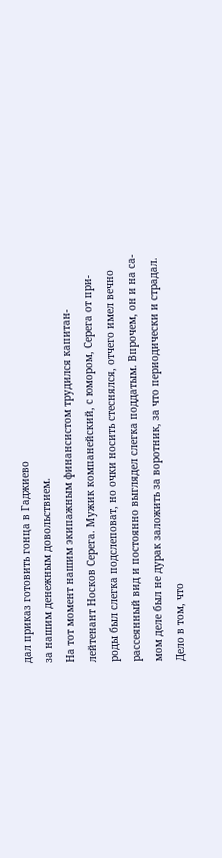дал приказ готовить гонца в Гаджиево
за нашим денежным довольствием.
На тот момент нашим экипажным финансистом трудился капитан-
лейтенант Носков Серега. Мужик компанейский, с юмором, Серега от при-
роды был слегка подслеповат, но очки носить стеснялся, отчего имел вечно
рассеянный вид и постоянно выглядел слегка поддатым. Впрочем, он и на са-
мом деле был не дурак заложить за воротник, за что периодически и страдал.
Дело в том, что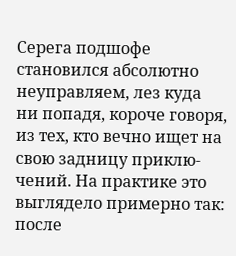Серега подшофе становился абсолютно неуправляем, лез куда
ни попадя, короче говоря, из тех, кто вечно ищет на свою задницу приклю-
чений. На практике это выглядело примерно так: после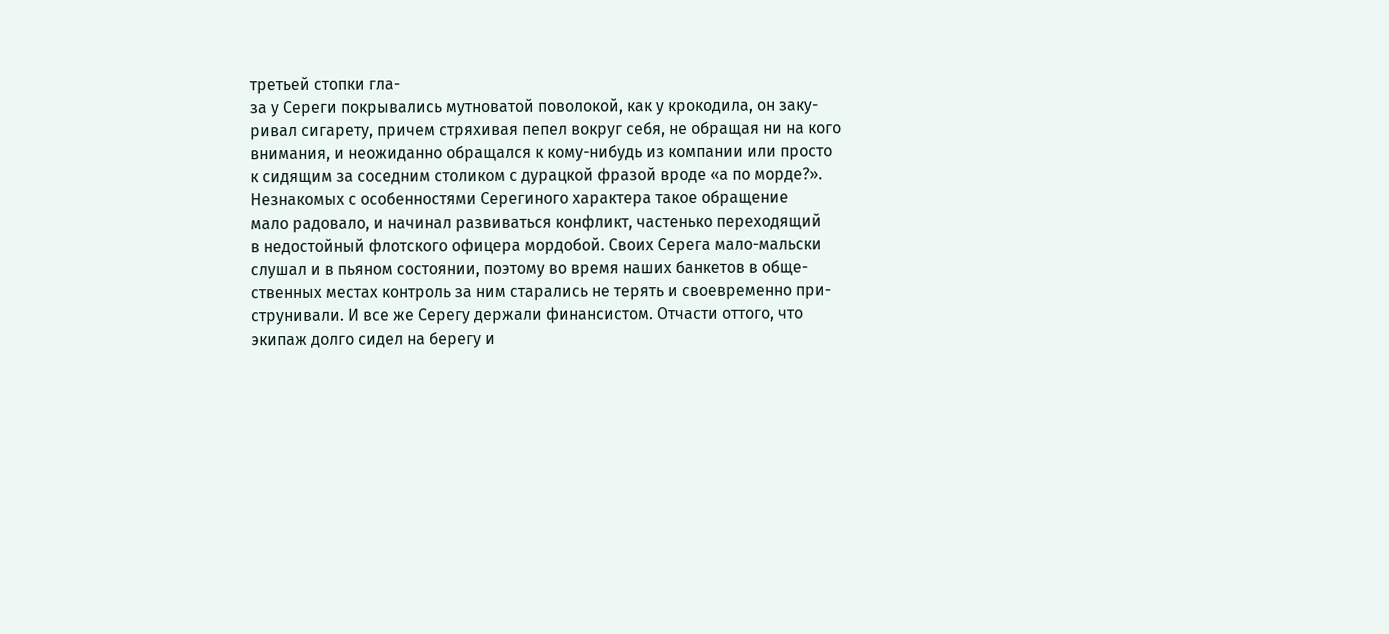третьей стопки гла-
за у Сереги покрывались мутноватой поволокой, как у крокодила, он заку-
ривал сигарету, причем стряхивая пепел вокруг себя, не обращая ни на кого
внимания, и неожиданно обращался к кому-нибудь из компании или просто
к сидящим за соседним столиком с дурацкой фразой вроде «а по морде?».
Незнакомых с особенностями Серегиного характера такое обращение
мало радовало, и начинал развиваться конфликт, частенько переходящий
в недостойный флотского офицера мордобой. Своих Серега мало-мальски
слушал и в пьяном состоянии, поэтому во время наших банкетов в обще-
ственных местах контроль за ним старались не терять и своевременно при-
струнивали. И все же Серегу держали финансистом. Отчасти оттого, что
экипаж долго сидел на берегу и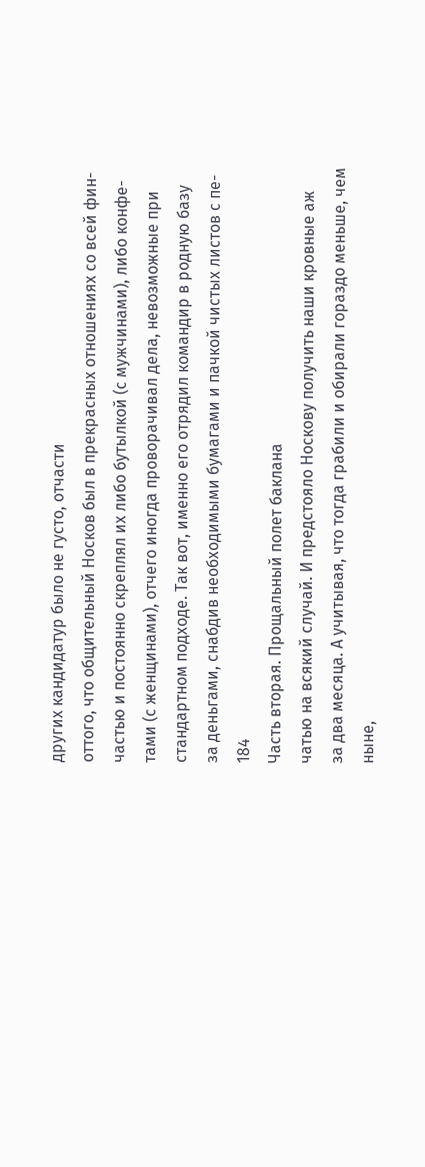других кандидатур было не густо, отчасти
оттого, что общительный Носков был в прекрасных отношениях со всей фин-
частью и постоянно скреплял их либо бутылкой (с мужчинами), либо конфе-
тами (с женщинами), отчего иногда проворачивал дела, невозможные при
стандартном подходе. Так вот, именно его отрядил командир в родную базу
за деньгами, снабдив необходимыми бумагами и пачкой чистых листов с пе-
184
Часть вторая. Прощальный полет баклана
чатью на всякий случай. И предстояло Носкову получить наши кровные аж
за два месяца. А учитывая, что тогда грабили и обирали гораздо меньше, чем
ныне,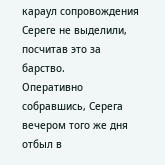караул сопровождения Сереге не выделили, посчитав это за барство.
Оперативно собравшись, Серега вечером того же дня отбыл в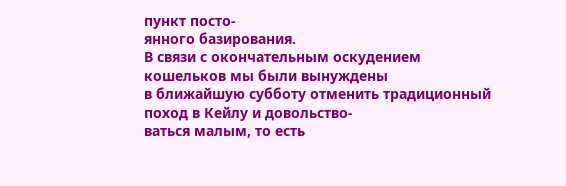пункт посто-
янного базирования.
В связи с окончательным оскудением кошельков мы были вынуждены
в ближайшую субботу отменить традиционный поход в Кейлу и довольство-
ваться малым, то есть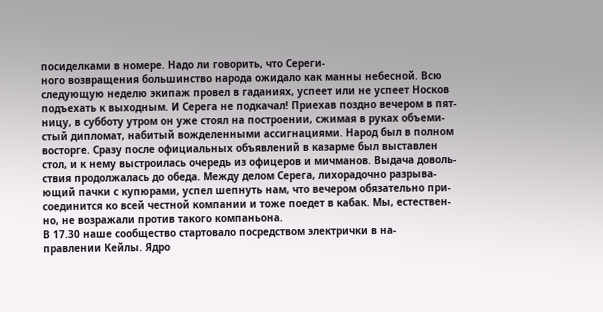посиделками в номере. Надо ли говорить, что Сереги-
ного возвращения большинство народа ожидало как манны небесной. Всю
следующую неделю экипаж провел в гаданиях, успеет или не успеет Носков
подъехать к выходным. И Серега не подкачал! Приехав поздно вечером в пят-
ницу, в субботу утром он уже стоял на построении, сжимая в руках объеми-
стый дипломат, набитый вожделенными ассигнациями. Народ был в полном
восторге. Сразу после официальных объявлений в казарме был выставлен
стол, и к нему выстроилась очередь из офицеров и мичманов. Выдача доволь-
ствия продолжалась до обеда. Между делом Серега, лихорадочно разрыва-
ющий пачки с купюрами, успел шепнуть нам, что вечером обязательно при-
соединится ко всей честной компании и тоже поедет в кабак. Мы, естествен-
но, не возражали против такого компаньона.
В 17.30 наше сообщество стартовало посредством электрички в на-
правлении Кейлы. Ядро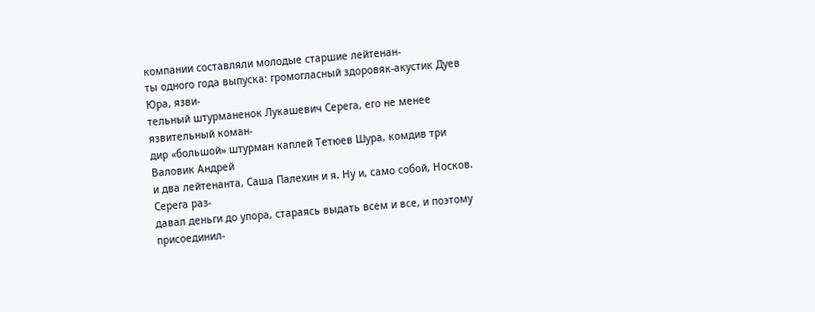компании составляли молодые старшие лейтенан-
ты одного года выпуска: громогласный здоровяк-акустик Дуев Юра, язви-
тельный штурманенок Лукашевич Серега, его не менее язвительный коман-
дир «большой» штурман каплей Тетюев Шура, комдив три Валовик Андрей
и два лейтенанта, Саша Палехин и я. Ну и, само собой, Носков. Серега раз-
давал деньги до упора, стараясь выдать всем и все, и поэтому присоединил-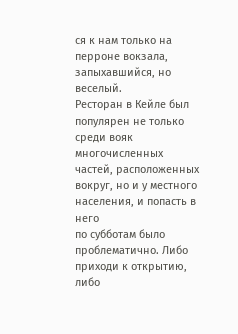ся к нам только на перроне вокзала, запыхавшийся, но веселый.
Ресторан в Кейле был популярен не только среди вояк многочисленных
частей, расположенных вокруг, но и у местного населения, и попасть в него
по субботам было проблематично. Либо приходи к открытию, либо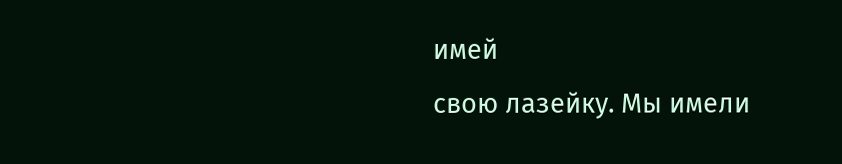имей
свою лазейку. Мы имели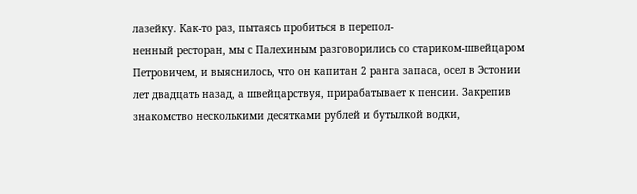лазейку. Как-то раз, пытаясь пробиться в перепол-
ненный ресторан, мы с Палехиным разговорились со стариком-швейцаром
Петровичем, и выяснилось, что он капитан 2 ранга запаса, осел в Эстонии
лет двадцать назад, а швейцарствуя, прирабатывает к пенсии. Закрепив
знакомство несколькими десятками рублей и бутылкой водки,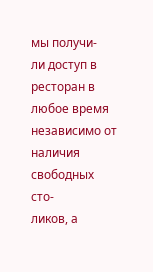мы получи-
ли доступ в ресторан в любое время независимо от наличия свободных сто-
ликов, а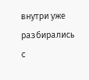внутри уже разбирались с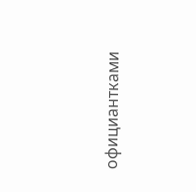официантками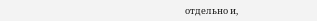отдельно и,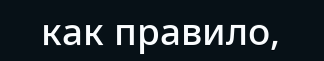как правило,